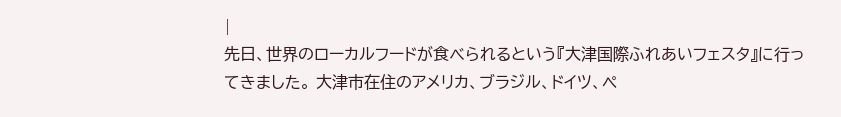|
先日、世界のローカルフードが食べられるという『大津国際ふれあいフェスタ』に行ってきました。 大津市在住のアメリカ、ブラジル、ドイツ、ペ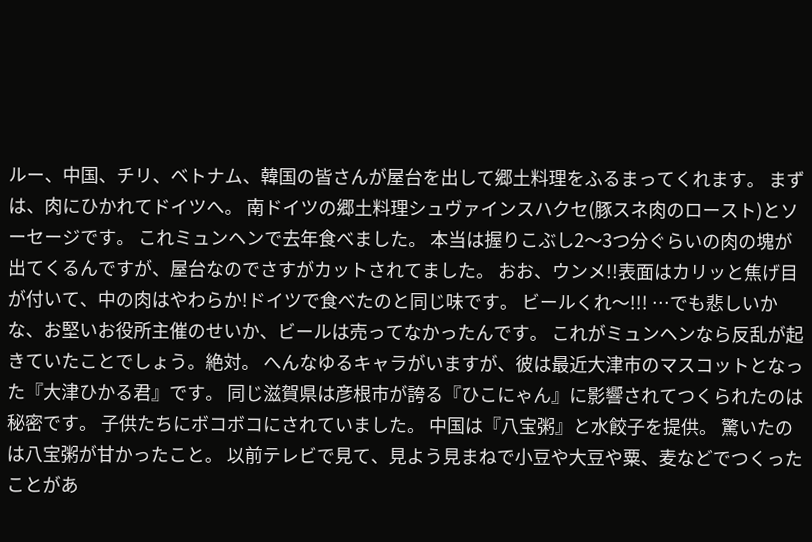ルー、中国、チリ、ベトナム、韓国の皆さんが屋台を出して郷土料理をふるまってくれます。 まずは、肉にひかれてドイツへ。 南ドイツの郷土料理シュヴァインスハクセ(豚スネ肉のロースト)とソーセージです。 これミュンヘンで去年食べました。 本当は握りこぶし2〜3つ分ぐらいの肉の塊が出てくるんですが、屋台なのでさすがカットされてました。 おお、ウンメ!!表面はカリッと焦げ目が付いて、中の肉はやわらか!ドイツで食べたのと同じ味です。 ビールくれ〜!!! …でも悲しいかな、お堅いお役所主催のせいか、ビールは売ってなかったんです。 これがミュンヘンなら反乱が起きていたことでしょう。絶対。 へんなゆるキャラがいますが、彼は最近大津市のマスコットとなった『大津ひかる君』です。 同じ滋賀県は彦根市が誇る『ひこにゃん』に影響されてつくられたのは秘密です。 子供たちにボコボコにされていました。 中国は『八宝粥』と水餃子を提供。 驚いたのは八宝粥が甘かったこと。 以前テレビで見て、見よう見まねで小豆や大豆や粟、麦などでつくったことがあ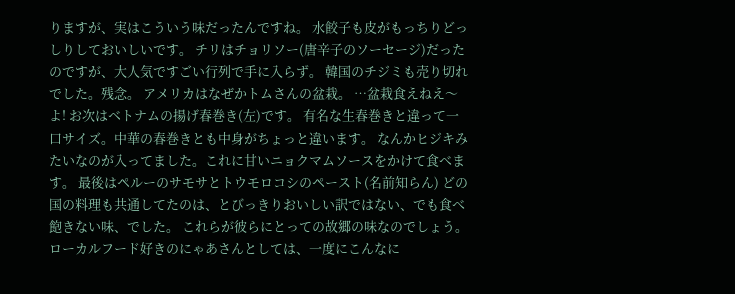りますが、実はこういう味だったんですね。 水餃子も皮がもっちりどっしりしておいしいです。 チリはチョリソー(唐辛子のソーセージ)だったのですが、大人気ですごい行列で手に入らず。 韓国のチジミも売り切れでした。残念。 アメリカはなぜかトムさんの盆栽。 …盆栽食えねえ〜よ! お次はベトナムの揚げ春巻き(左)です。 有名な生春巻きと違って一口サイズ。中華の春巻きとも中身がちょっと違います。 なんかヒジキみたいなのが入ってました。これに甘いニョクマムソースをかけて食べます。 最後はペルーのサモサとトウモロコシのペースト(名前知らん) どの国の料理も共通してたのは、とびっきりおいしい訳ではない、でも食べ飽きない味、でした。 これらが彼らにとっての故郷の味なのでしょう。 ローカルフード好きのにゃあさんとしては、一度にこんなに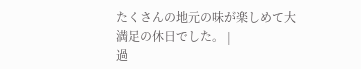たくさんの地元の味が楽しめて大満足の休日でした。 |
過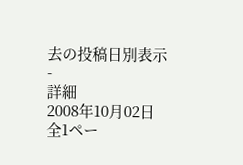去の投稿日別表示
-
詳細
2008年10月02日
全1ペー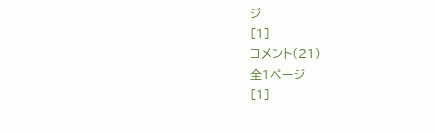ジ
[1]
コメント(21)
全1ページ
[1]